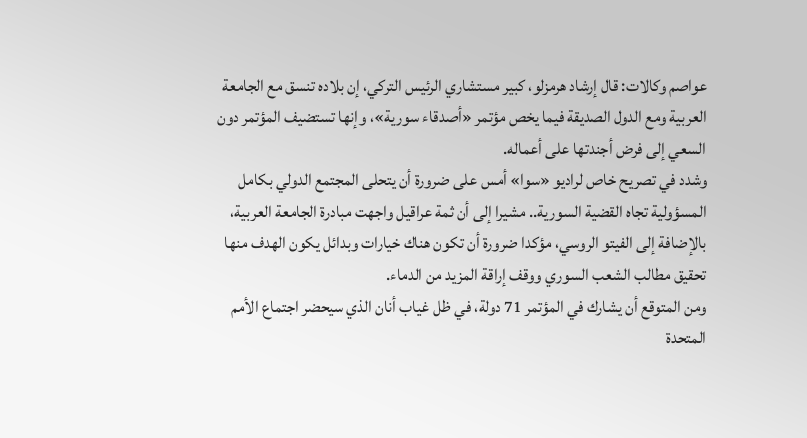عواصم وكالات: قال إرشاد هرمزلو، كبير مستشاري الرئيس التركي، إن بلاده تنسق مع الجامعة العربية ومع الدول الصديقة فيما يخص مؤتمر «أصدقاء سورية»، وإنها تستضيف المؤتمر دون السعي إلى فرض أجندتها على أعماله.
وشدد في تصريح خاص لراديو «سوا» أمس على ضرورة أن يتحلى المجتمع الدولي بكامل المسؤولية تجاه القضية السورية.. مشيرا إلى أن ثمة عراقيل واجهت مبادرة الجامعة العربية، بالإضافة إلى الفيتو الروسي، مؤكدا ضرورة أن تكون هناك خيارات وبدائل يكون الهدف منها تحقيق مطالب الشعب السوري ووقف إراقة المزيد من الدماء.
ومن المتوقع أن يشارك في المؤتمر 71 دولة، في ظل غياب أنان الذي سيحضر اجتماع الأمم المتحدة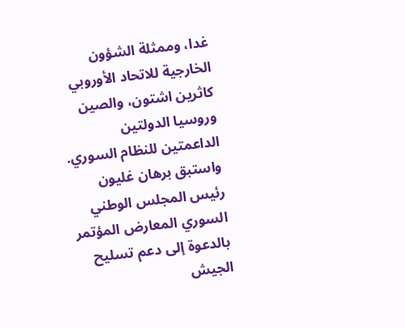غدا، وممثلة الشؤون الخارجية للاتحاد الأوروبي كاثرين اشتون، والصين وروسيا الدولتين الداعمتين للنظام السوري. واستبق برهان غليون رئيس المجلس الوطني السوري المعارض المؤتمر بالدعوة إلى دعم تسليح الجيش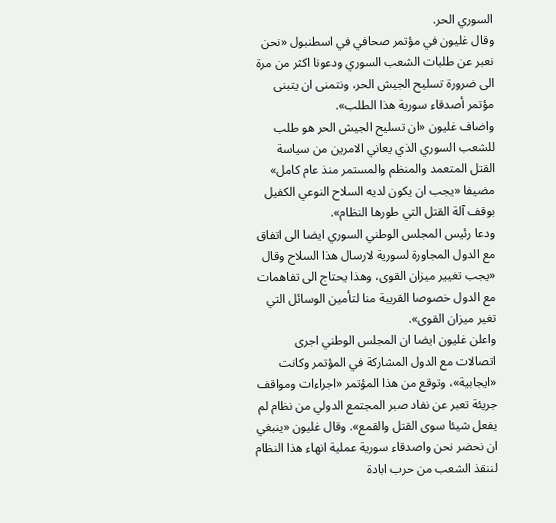السوري الحر.
وقال غليون في مؤتمر صحافي في اسطنبول «نحن نعبر عن طلبات الشعب السوري ودعونا اكثر من مرة الى ضرورة تسليح الجيش الحر، ونتمنى ان يتبنى مؤتمر أصدقاء سورية هذا الطلب».
واضاف غليون «ان تسليح الجيش الحر هو طلب للشعب السوري الذي يعاني الامرين من سياسة القتل المتعمد والمنظم والمستمر منذ عام كامل» مضيفا «يجب ان يكون لديه السلاح النوعي الكفيل بوقف آلة القتل التي طورها النظام».
ودعا رئيس المجلس الوطني السوري ايضا الى اتفاق مع الدول المجاورة لسورية لارسال هذا السلاح وقال «يجب تغيير ميزان القوى، وهذا يحتاج الى تفاهمات مع الدول خصوصا القريبة منا لتأمين الوسائل التي تغير ميزان القوى».
واعلن غليون ايضا ان المجلس الوطني اجرى اتصالات مع الدول المشاركة في المؤتمر وكانت «ايجابية»، وتوقع من هذا المؤتمر «اجراءات ومواقف جريئة تعبر عن نفاد صبر المجتمع الدولي من نظام لم يفعل شيئا سوى القتل والقمع». وقال غليون «ينبغي ان نحضر نحن واصدقاء سورية عملية انهاء هذا النظام لننقذ الشعب من حرب ابادة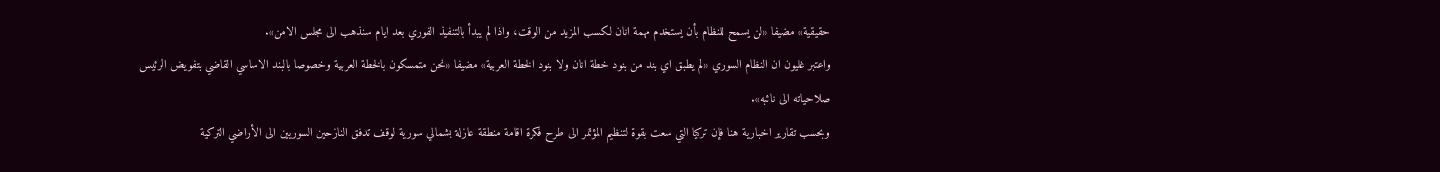حقيقية» مضيفا «لن يسمح للنظام بأن يستخدم مهمة انان لكسب المزيد من الوقت، واذا لم يبدأ بالتنفيذ الفوري بعد ايام سنذهب الى مجلس الامن».
واعتبر غليون ان النظام السوري «لم يطبق اي بند من بنود خطة انان ولا بنود الخطة العربية» مضيفا «نحن متمسكون بالخطة العربية وخصوصا بالبند الاساسي القاضي بتفويض الرئيس صلاحياته الى نائبه».
وبحسب تقارير اخبارية هنا فإن تركيا التي سعت بقوة لتنظيم المؤتمر الى طرح فكرة اقامة منطقة عازلة بشمالي سورية لوقف تدفق النازحين السوريين الى الأراضي التركية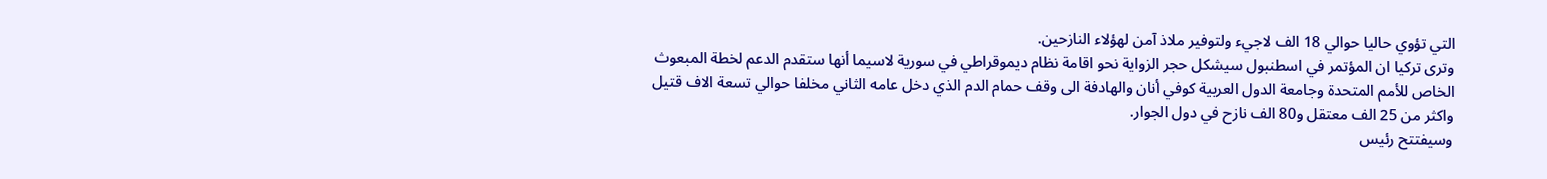التي تؤوي حاليا حوالي 18 الف لاجيء ولتوفير ملاذ آمن لهؤلاء النازحين.
وترى تركيا ان المؤتمر في اسطنبول سيشكل حجر الزواية نحو اقامة نظام ديموقراطي في سورية لاسيما أنها ستقدم الدعم لخطة المبعوث الخاص للأمم المتحدة وجامعة الدول العربية كوفي أنان والهادفة الى وقف حمام الدم الذي دخل عامه الثاني مخلفا حوالي تسعة الاف قتيل واكثر من 25 الف معتقل و80 الف نازح في دول الجوار.
وسيفتتح رئيس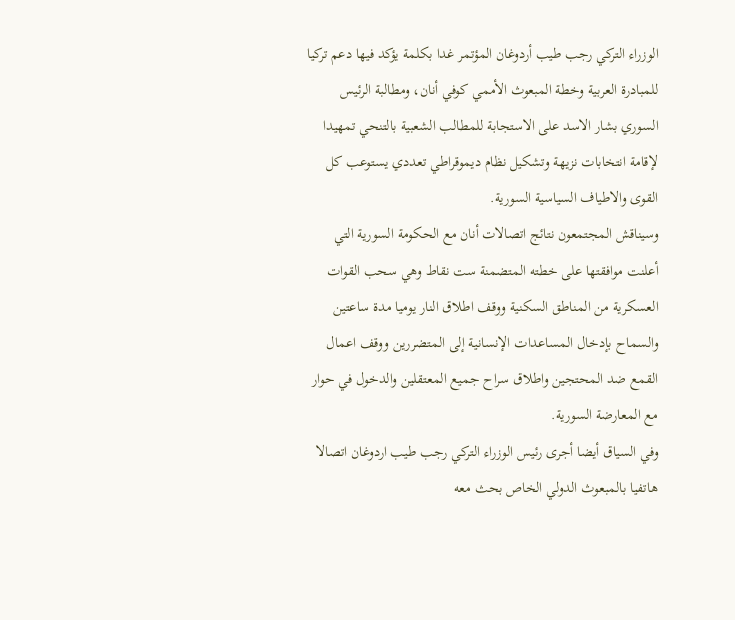الوزراء التركي رجب طيب أردوغان المؤتمر غدا بكلمة يؤكد فيها دعم تركيا للمبادرة العربية وخطة المبعوث الأممي كوفي أنان، ومطالبة الرئيس السوري بشار الاسد على الاستجابة للمطالب الشعبية بالتنحي تمهيدا لإقامة انتخابات نزيهة وتشكيل نظام ديموقراطي تعددي يستوعب كل القوى والاطياف السياسية السورية.
وسيناقش المجتمعون نتائج اتصالات أنان مع الحكومة السورية التي أعلنت موافقتها على خطته المتضمنة ست نقاط وهي سحب القوات العسكرية من المناطق السكنية ووقف اطلاق النار يوميا مدة ساعتين والسماح بإدخال المساعدات الإنسانية إلى المتضررين ووقف اعمال القمع ضد المحتجين واطلاق سراح جميع المعتقلين والدخول في حوار مع المعارضة السورية.
وفي السياق أيضا أجرى رئيس الوزراء التركي رجب طيب اردوغان اتصالا هاتفيا بالمبعوث الدولي الخاص بحث معه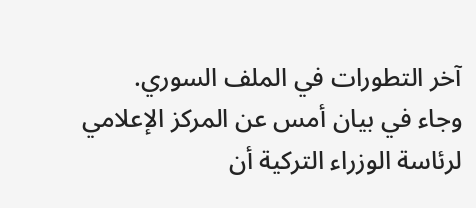آخر التطورات في الملف السوري.
وجاء في بيان أمس عن المركز الإعلامي لرئاسة الوزراء التركية أن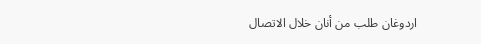اردوغان طلب من أنان خلال الاتصال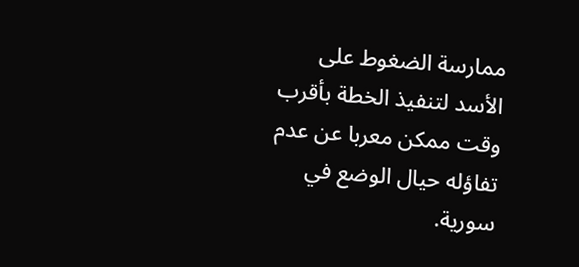ممارسة الضغوط على الأسد لتنفيذ الخطة بأقرب وقت ممكن معربا عن عدم تفاؤله حيال الوضع في سورية.